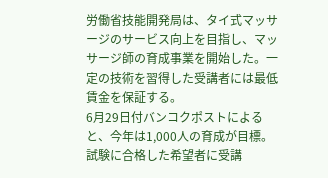労働省技能開発局は、タイ式マッサージのサービス向上を目指し、マッサージ師の育成事業を開始した。一定の技術を習得した受講者には最低賃金を保証する。
6月29日付バンコクポストによると、今年は1,000人の育成が目標。試験に合格した希望者に受講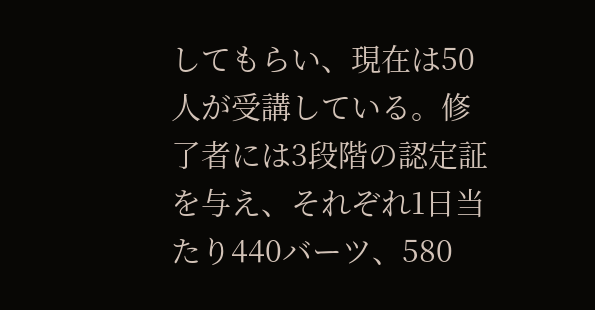してもらい、現在は50人が受講している。修了者には3段階の認定証を与え、それぞれ1日当たり440バーツ、580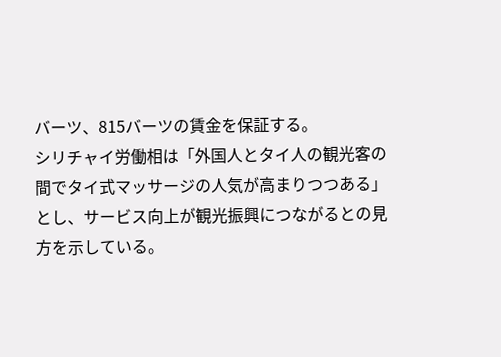バーツ、815バーツの賃金を保証する。
シリチャイ労働相は「外国人とタイ人の観光客の間でタイ式マッサージの人気が高まりつつある」とし、サービス向上が観光振興につながるとの見方を示している。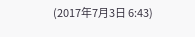(2017年7月3日 6:43)